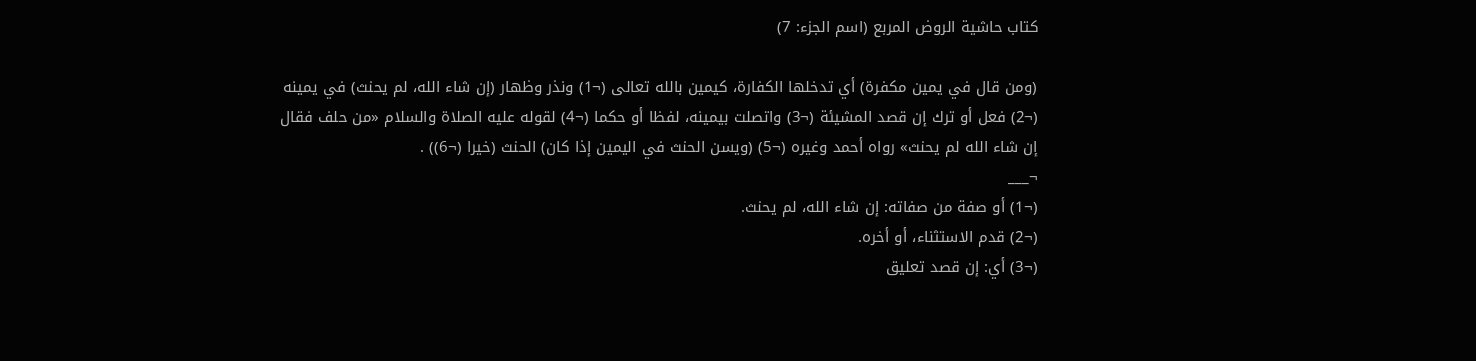كتاب حاشية الروض المربع (اسم الجزء: 7)

(ومن قال في يمين مكفرة) أي تدخلها الكفارة، كيمين بالله تعالى (¬1) ونذر وظهار (إن شاء الله، لم يحنث) في يمينه (¬2) فعل أو ترك إن قصد المشيئة (¬3) واتصلت بيمينه، لفظا أو حكما (¬4) لقوله عليه الصلاة والسلام «من حلف فقال إن شاء الله لم يحنث» رواه أحمد وغيره (¬5) (ويسن الحنث في اليمين إذا كان) الحنث (خيرا (¬6)) .
¬___
(¬1) أو صفة من صفاته: إن شاء الله، لم يحنث.
(¬2) قدم الاستثناء، أو أخره.
(¬3) أي: إن قصد تعليق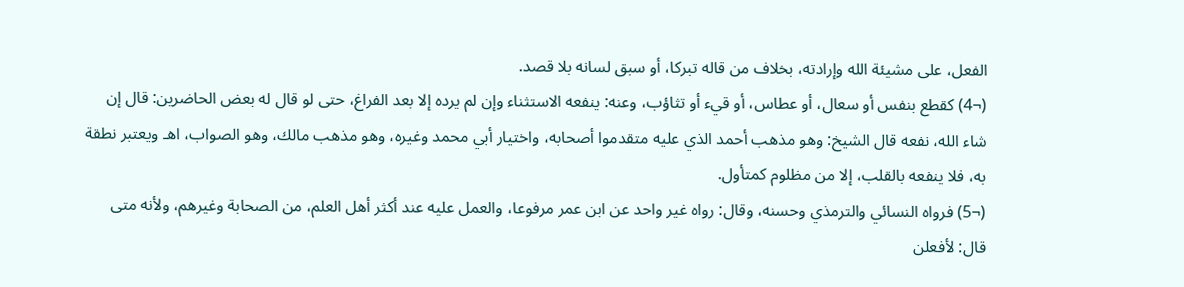الفعل، على مشيئة الله وإرادته، بخلاف من قاله تبركا، أو سبق لسانه بلا قصد.
(¬4) كقطع بنفس أو سعال، أو عطاس، أو قيء أو تثاؤب، وعنه: ينفعه الاستثناء وإن لم يرده إلا بعد الفراغ، حتى لو قال له بعض الحاضرين: قال إن شاء الله، نفعه قال الشيخ: وهو مذهب أحمد الذي عليه متقدموا أصحابه، واختيار أبي محمد وغيره، وهو مذهب مالك، وهو الصواب، اهـ ويعتبر نطقة به، فلا ينفعه بالقلب، إلا من مظلوم كمتأول.
(¬5) فرواه النسائي والترمذي وحسنه، وقال: رواه غير واحد عن ابن عمر مرفوعا، والعمل عليه عند أكثر أهل العلم، من الصحابة وغيرهم، ولأنه متى قال: لأفعلن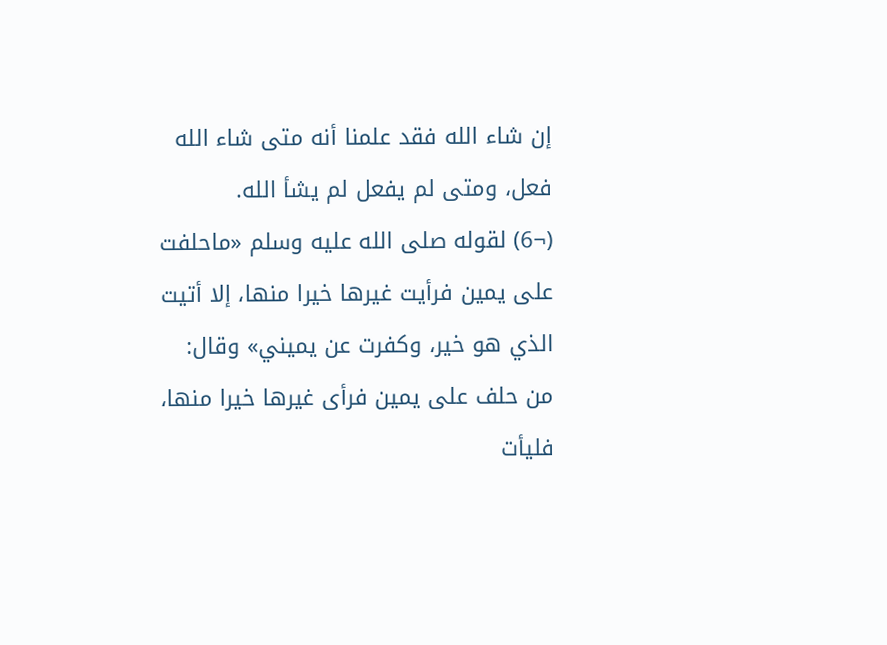إن شاء الله فقد علمنا أنه متى شاء الله فعل، ومتى لم يفعل لم يشأ الله.
(¬6) لقوله صلى الله عليه وسلم «ماحلفت على يمين فرأيت غيرها خيرا منها، إلا أتيت الذي هو خير، وكفرت عن يميني» وقال: من حلف على يمين فرأى غيرها خيرا منها، فليأت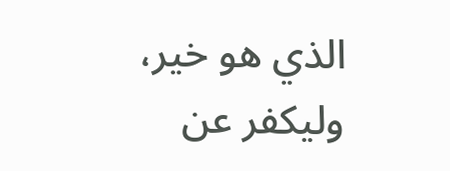الذي هو خير، وليكفر عن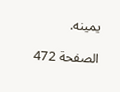يمينه.

الصفحة 472